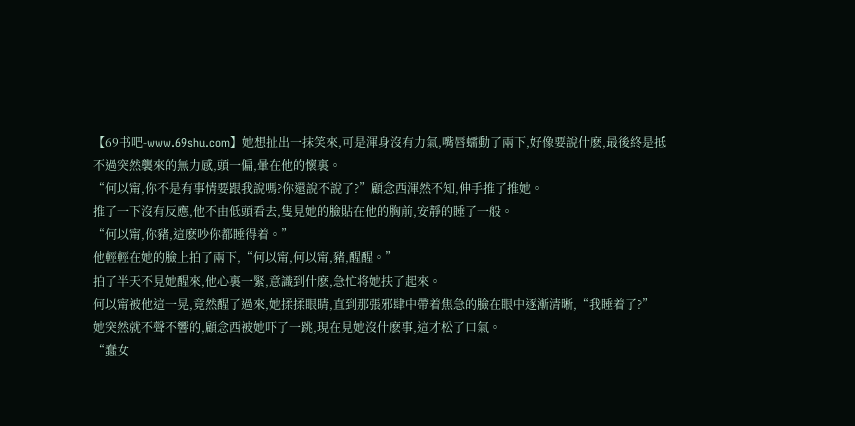【69书吧-www.69shu.com】她想扯出一抹笑來,可是渾身沒有力氣,嘴唇蠕動了兩下,好像要說什麽,最後終是抵不過突然襲來的無力感,頭一偏,暈在他的懷裏。
“何以甯,你不是有事情要跟我說嗎?你還說不說了?”顧念西渾然不知,伸手推了推她。
推了一下沒有反應,他不由低頭看去,隻見她的臉貼在他的胸前,安靜的睡了一般。
“何以甯,你豬,這麽吵你都睡得着。”
他輕輕在她的臉上拍了兩下,“何以甯,何以甯,豬,醒醒。”
拍了半天不見她醒來,他心裏一緊,意識到什麽,急忙将她扶了起來。
何以甯被他這一晃,竟然醒了過來,她揉揉眼睛,直到那張邪肆中帶着焦急的臉在眼中逐漸清晰,“我睡着了?”
她突然就不聲不響的,顧念西被她吓了一跳,現在見她沒什麽事,這才松了口氣。
“蠢女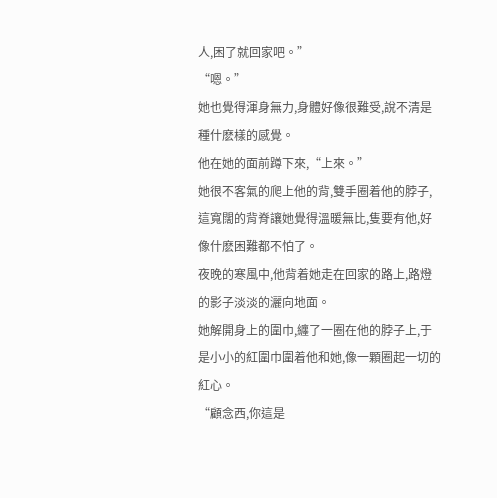人,困了就回家吧。”
“嗯。”
她也覺得渾身無力,身體好像很難受,說不清是種什麽樣的感覺。
他在她的面前蹲下來,“上來。”
她很不客氣的爬上他的背,雙手圈着他的脖子,這寬闊的背脊讓她覺得溫暖無比,隻要有他,好像什麽困難都不怕了。
夜晚的寒風中,他背着她走在回家的路上,路燈的影子淡淡的灑向地面。
她解開身上的圍巾,纏了一圈在他的脖子上,于是小小的紅圍巾圍着他和她,像一顆圈起一切的紅心。
“顧念西,你這是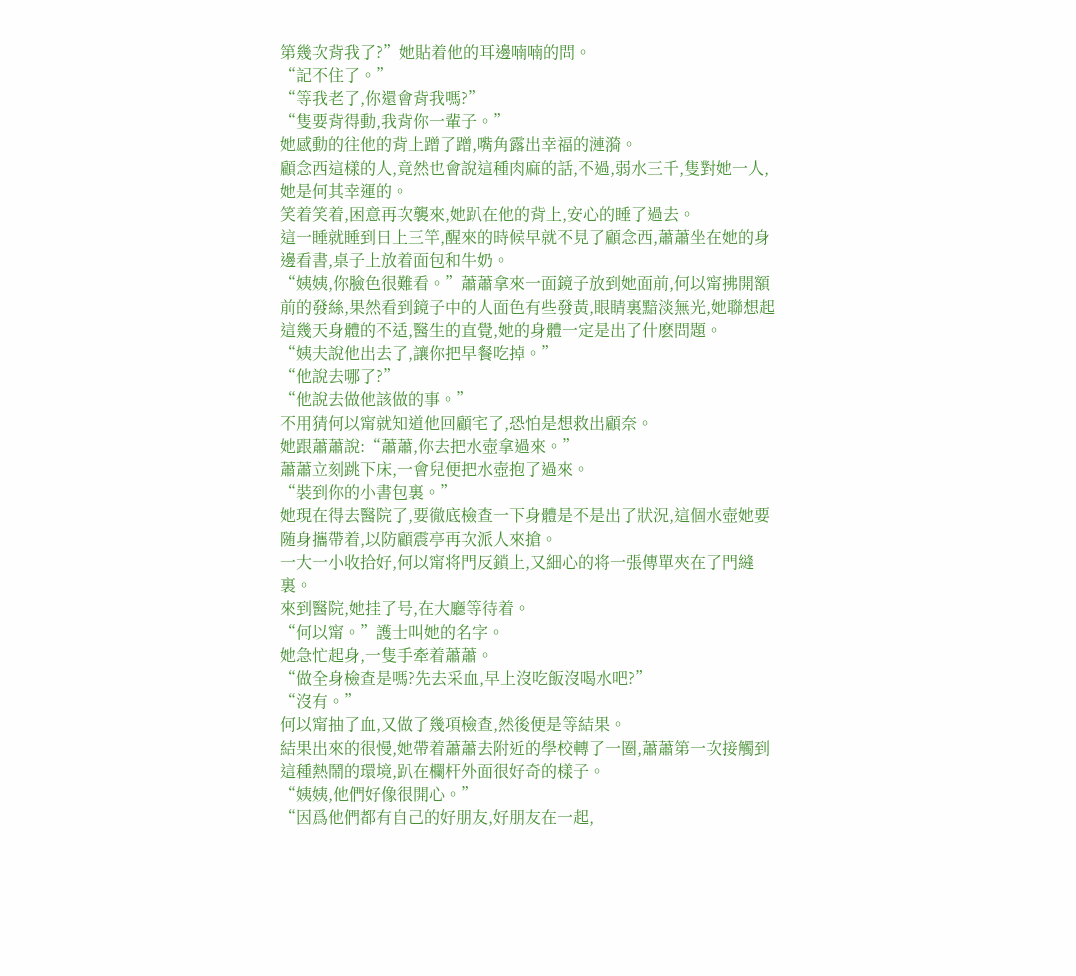第幾次背我了?”她貼着他的耳邊喃喃的問。
“記不住了。”
“等我老了,你還會背我嗎?”
“隻要背得動,我背你一輩子。”
她感動的往他的背上蹭了蹭,嘴角露出幸福的漣漪。
顧念西這樣的人,竟然也會說這種肉麻的話,不過,弱水三千,隻對她一人,她是何其幸運的。
笑着笑着,困意再次襲來,她趴在他的背上,安心的睡了過去。
這一睡就睡到日上三竿,醒來的時候早就不見了顧念西,蕭蕭坐在她的身邊看書,桌子上放着面包和牛奶。
“姨姨,你臉色很難看。”蕭蕭拿來一面鏡子放到她面前,何以甯拂開額前的發絲,果然看到鏡子中的人面色有些發黃,眼睛裏黯淡無光,她聯想起這幾天身體的不适,醫生的直覺,她的身體一定是出了什麽問題。
“姨夫說他出去了,讓你把早餐吃掉。”
“他說去哪了?”
“他說去做他該做的事。”
不用猜何以甯就知道他回顧宅了,恐怕是想救出顧奈。
她跟蕭蕭說:“蕭蕭,你去把水壺拿過來。”
蕭蕭立刻跳下床,一會兒便把水壺抱了過來。
“裝到你的小書包裏。”
她現在得去醫院了,要徹底檢查一下身體是不是出了狀況,這個水壺她要随身攜帶着,以防顧震亭再次派人來搶。
一大一小收拾好,何以甯将門反鎖上,又細心的将一張傳單夾在了門縫裏。
來到醫院,她挂了号,在大廳等待着。
“何以甯。”護士叫她的名字。
她急忙起身,一隻手牽着蕭蕭。
“做全身檢查是嗎?先去采血,早上沒吃飯沒喝水吧?”
“沒有。”
何以甯抽了血,又做了幾項檢查,然後便是等結果。
結果出來的很慢,她帶着蕭蕭去附近的學校轉了一圈,蕭蕭第一次接觸到這種熱鬧的環境,趴在欄杆外面很好奇的樣子。
“姨姨,他們好像很開心。”
“因爲他們都有自己的好朋友,好朋友在一起,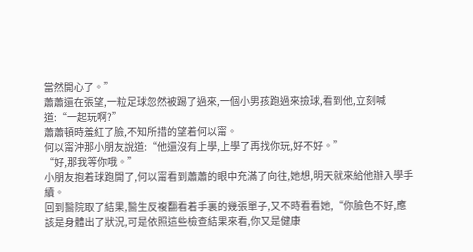當然開心了。”
蕭蕭還在張望,一粒足球忽然被踢了過來,一個小男孩跑過來撿球,看到他,立刻喊道:“一起玩啊?”
蕭蕭頓時羞紅了臉,不知所措的望着何以甯。
何以甯沖那小朋友說道:“他還沒有上學,上學了再找你玩,好不好。”
“好,那我等你哦。”
小朋友抱着球跑開了,何以甯看到蕭蕭的眼中充滿了向往,她想,明天就來給他辦入學手續。
回到醫院取了結果,醫生反複翻看着手裏的幾張單子,又不時看看她,“你臉色不好,應該是身體出了狀況,可是依照這些檢查結果來看,你又是健康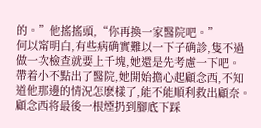的。”他搖搖頭,“你再換一家醫院吧。”
何以甯明白,有些病确實難以一下子确診,隻不過做一次檢查就要上千塊,她還是先考慮一下吧。
帶着小不點出了醫院,她開始擔心起顧念西,不知道他那邊的情況怎麽樣了,能不能順利救出顧奈。
顧念西将最後一根煙扔到腳底下踩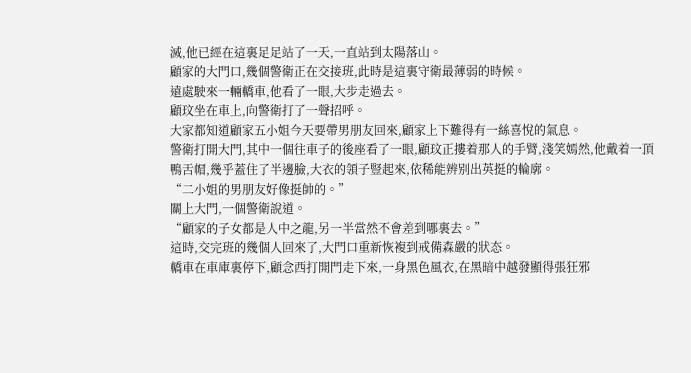滅,他已經在這裏足足站了一天,一直站到太陽落山。
顧家的大門口,幾個警衛正在交接班,此時是這裏守衛最薄弱的時候。
遠處駛來一輛轎車,他看了一眼,大步走過去。
顧玟坐在車上,向警衛打了一聲招呼。
大家都知道顧家五小姐今天要帶男朋友回來,顧家上下難得有一絲喜悅的氣息。
警衛打開大門,其中一個往車子的後座看了一眼,顧玟正摟着那人的手臂,淺笑嫣然,他戴着一頂鴨舌帽,幾乎蓋住了半邊臉,大衣的領子豎起來,依稀能辨别出英挺的輪廓。
“二小姐的男朋友好像挺帥的。”
關上大門,一個警衛說道。
“顧家的子女都是人中之龍,另一半當然不會差到哪裏去。”
這時,交完班的幾個人回來了,大門口重新恢複到戒備森嚴的狀态。
轎車在車庫裏停下,顧念西打開門走下來,一身黑色風衣,在黑暗中越發顯得張狂邪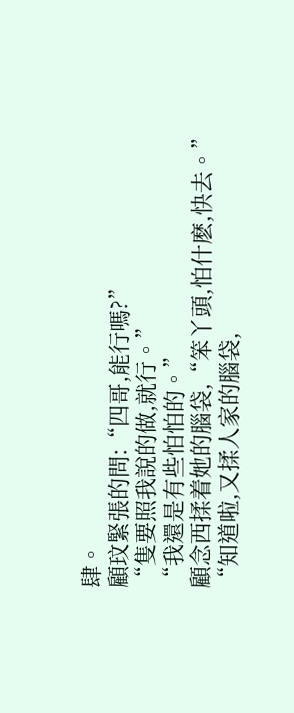肆。
顧玟緊張的問:“四哥,能行嗎?”
“隻要照我說的做,就行。”
“我還是有些怕怕的。”
顧念西揉着她的腦袋,“笨丫頭,怕什麽,快去。”
“知道啦,又揉人家的腦袋,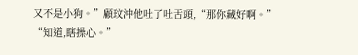又不是小狗。”顧玟沖他吐了吐舌頭,“那你藏好啊。”
“知道,瞎操心。”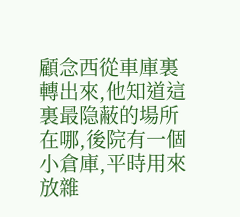顧念西從車庫裏轉出來,他知道這裏最隐蔽的場所在哪,後院有一個小倉庫,平時用來放雜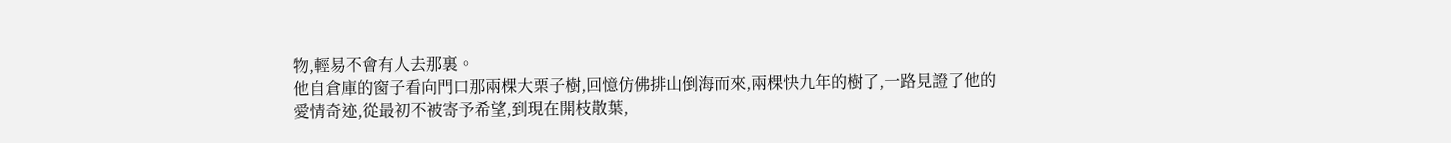物,輕易不會有人去那裏。
他自倉庫的窗子看向門口那兩棵大栗子樹,回憶仿佛排山倒海而來,兩棵快九年的樹了,一路見證了他的愛情奇迹,從最初不被寄予希望,到現在開枝散葉,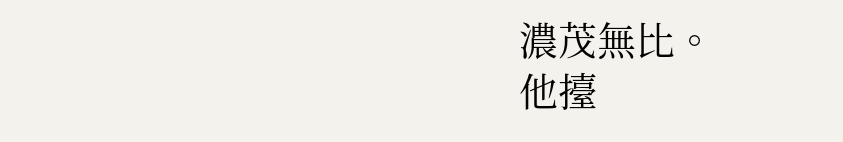濃茂無比。
他擡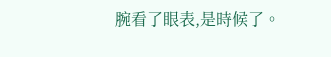腕看了眼表,是時候了。